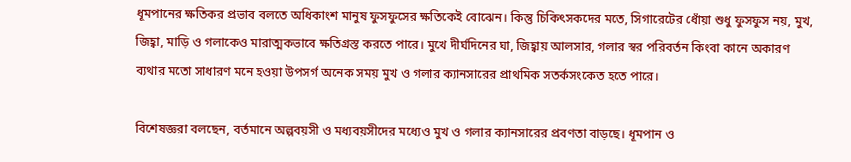ধূমপানের ক্ষতিকর প্রভাব বলতে অধিকাংশ মানুষ ফুসফুসের ক্ষতিকেই বোঝেন। কিন্তু চিকিৎসকদের মতে, সিগারেটের ধোঁয়া শুধু ফুসফুস নয়, মুখ, জিহ্বা, মাড়ি ও গলাকেও মারাত্মকভাবে ক্ষতিগ্রস্ত করতে পারে। মুখে দীর্ঘদিনের ঘা, জিহ্বায় আলসার, গলার স্বর পরিবর্তন কিংবা কানে অকারণ ব্যথার মতো সাধারণ মনে হওয়া উপসর্গ অনেক সময় মুখ ও গলার ক্যানসারের প্রাথমিক সতর্কসংকেত হতে পারে।

বিশেষজ্ঞরা বলছেন, বর্তমানে অল্পবয়সী ও মধ্যবয়সীদের মধ্যেও মুখ ও গলার ক্যানসারের প্রবণতা বাড়ছে। ধূমপান ও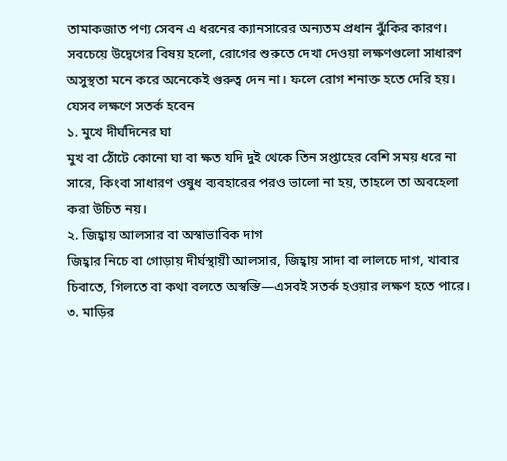তামাকজাত পণ্য সেবন এ ধরনের ক্যানসারের অন্যতম প্রধান ঝুঁকির কারণ। সবচেয়ে উদ্বেগের বিষয় হলো, রোগের শুরুতে দেখা দেওয়া লক্ষণগুলো সাধারণ অসুস্থতা মনে করে অনেকেই গুরুত্ব দেন না। ফলে রোগ শনাক্ত হতে দেরি হয়।
যেসব লক্ষণে সতর্ক হবেন
১. মুখে দীর্ঘদিনের ঘা
মুখ বা ঠোঁটে কোনো ঘা বা ক্ষত যদি দুই থেকে তিন সপ্তাহের বেশি সময় ধরে না সারে, কিংবা সাধারণ ওষুধ ব্যবহারের পরও ভালো না হয়, তাহলে তা অবহেলা করা উচিত নয়।
২. জিহ্বায় আলসার বা অস্বাভাবিক দাগ
জিহ্বার নিচে বা গোড়ায় দীর্ঘস্থায়ী আলসার, জিহ্বায় সাদা বা লালচে দাগ, খাবার চিবাতে, গিলতে বা কথা বলতে অস্বস্তি—এসবই সতর্ক হওয়ার লক্ষণ হতে পারে।
৩. মাড়ির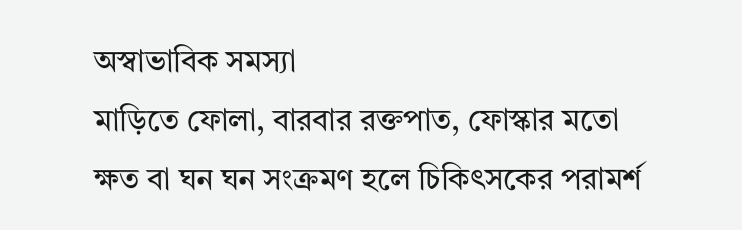অস্বাভাবিক সমস্যা
মাড়িতে ফোলা, বারবার রক্তপাত, ফোস্কার মতো ক্ষত বা ঘন ঘন সংক্রমণ হলে চিকিৎসকের পরামর্শ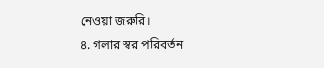নেওয়া জরুরি।
৪. গলার স্বর পরিবর্তন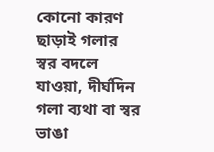কোনো কারণ ছাড়াই গলার স্বর বদলে যাওয়া, দীর্ঘদিন গলা ব্যথা বা স্বর ভাঙা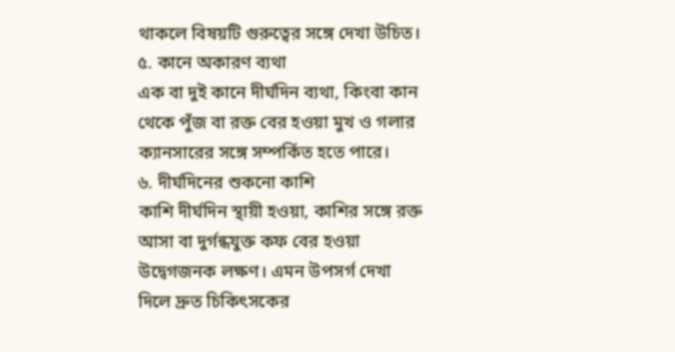থাকলে বিষয়টি গুরুত্বের সঙ্গে দেখা উচিত।
৫. কানে অকারণ ব্যথা
এক বা দুই কানে দীর্ঘদিন ব্যথা, কিংবা কান থেকে পুঁজ বা রক্ত বের হওয়া মুখ ও গলার ক্যানসারের সঙ্গে সম্পর্কিত হতে পারে।
৬. দীর্ঘদিনের শুকনো কাশি
কাশি দীর্ঘদিন স্থায়ী হওয়া, কাশির সঙ্গে রক্ত আসা বা দুর্গন্ধযুক্ত কফ বের হওয়া উদ্বেগজনক লক্ষণ। এমন উপসর্গ দেখা দিলে দ্রুত চিকিৎসকের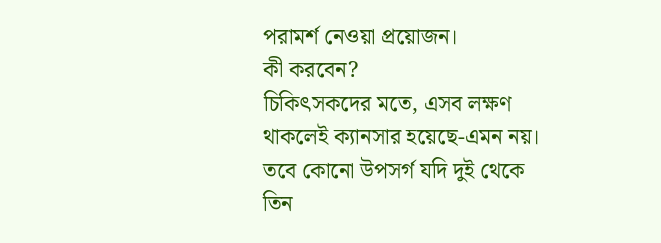পরামর্শ নেওয়া প্রয়োজন।
কী করবেন?
চিকিৎসকদের মতে, এসব লক্ষণ থাকলেই ক্যানসার হয়েছে-এমন নয়। তবে কোনো উপসর্গ যদি দুই থেকে তিন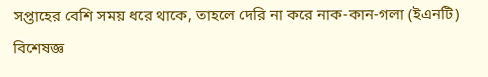সপ্তাহের বেশি সময় ধরে থাকে, তাহলে দেরি না করে নাক-কান-গলা (ইএনটি) বিশেষজ্ঞ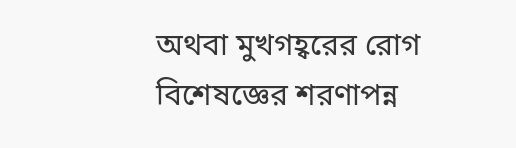অথবা মুখগহ্বরের রোগ বিশেষজ্ঞের শরণাপন্ন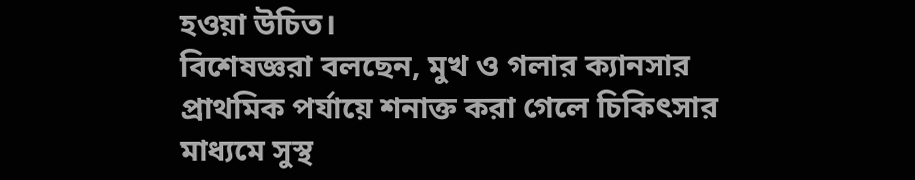হওয়া উচিত।
বিশেষজ্ঞরা বলছেন, মুখ ও গলার ক্যানসার প্রাথমিক পর্যায়ে শনাক্ত করা গেলে চিকিৎসার মাধ্যমে সুস্থ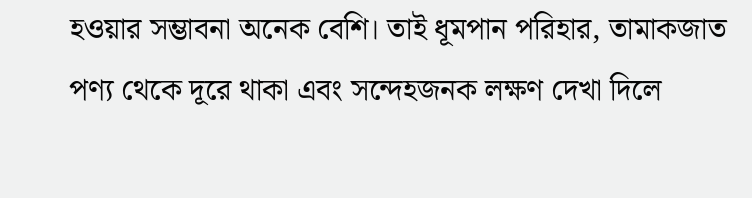হওয়ার সম্ভাবনা অনেক বেশি। তাই ধূমপান পরিহার, তামাকজাত পণ্য থেকে দূরে থাকা এবং সন্দেহজনক লক্ষণ দেখা দিলে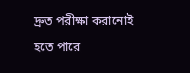দ্রুত পরীক্ষা করানোই হতে পারে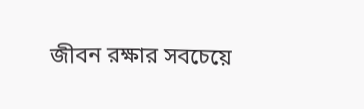জীবন রক্ষার সবচেয়ে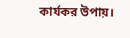কার্যকর উপায়।